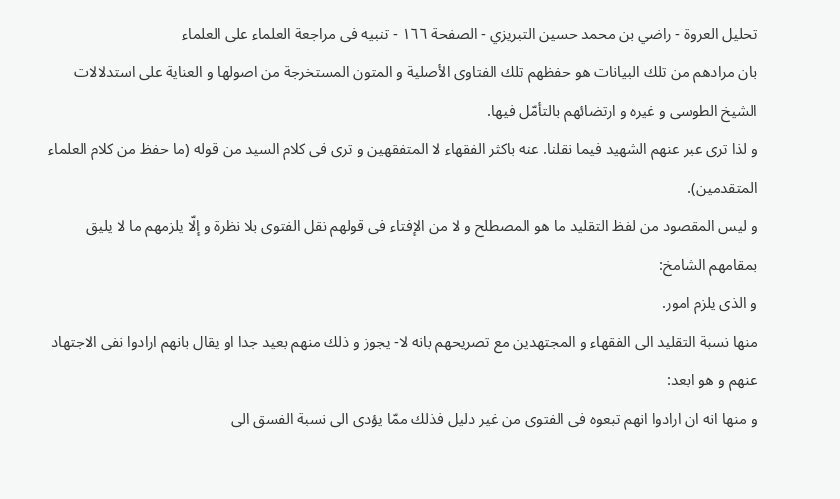تحليل العروة - راضي بن محمد حسين التبريزي - الصفحة ١٦٦ - تنبيه فى مراجعة العلماء على العلماء
بان مرادهم من تلك البيانات هو حفظهم تلك الفتاوى الأصلية و المتون المستخرجة من اصولها و العناية على استدلالات الشيخ الطوسى و غيره و ارتضائهم بالتأمّل فيها.
و لذا ترى عبر عنهم الشهيد فيما نقلنا. عنه باكثر الفقهاء لا المتفقهين و ترى فى كلام السيد من قوله (ما حفظ من كلام العلماء المتقدمين).
و ليس المقصود من لفظ التقليد ما هو المصطلح و لا من الإفتاء فى قولهم نقل الفتوى بلا نظرة و إلّا يلزمهم ما لا يليق بمقامهم الشامخ:
و الذى يلزم امور.
منها نسبة التقليد الى الفقهاء و المجتهدين مع تصريحهم بانه لا- يجوز و ذلك منهم بعيد جدا او يقال بانهم ارادوا نفى الاجتهاد عنهم و هو ابعد:
و منها انه ان ارادوا انهم تبعوه فى الفتوى من غير دليل فذلك ممّا يؤدى الى نسبة الفسق الى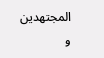المجتهدين و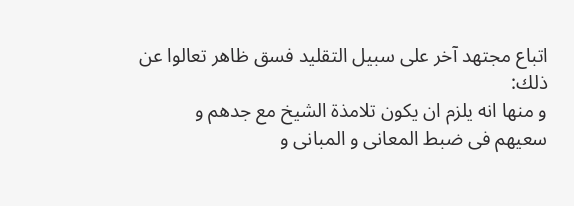اتباع مجتهد آخر على سبيل التقليد فسق ظاهر تعالوا عن ذلك:
و منها انه يلزم ان يكون تلامذة الشيخ مع جدهم و سعيهم فى ضبط المعانى و المبانى و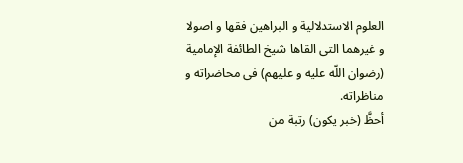العلوم الاستدلالية و البراهين فقها و اصولا و غيرهما التى القاها شيخ الطائفة الإمامية (رضوان اللّه عليه و عليهم) فى محاضراته و مناظراته.
أحظَّ (خبر يكون) رتبة من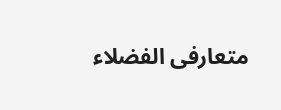متعارفى الفضلاء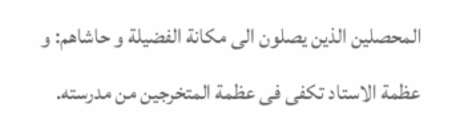المحصلين الذين يصلون الى مكانة الفضيلة و حاشاهم: و عظمة الاستاد تكفى فى عظمة المتخرجين من مدرسته.